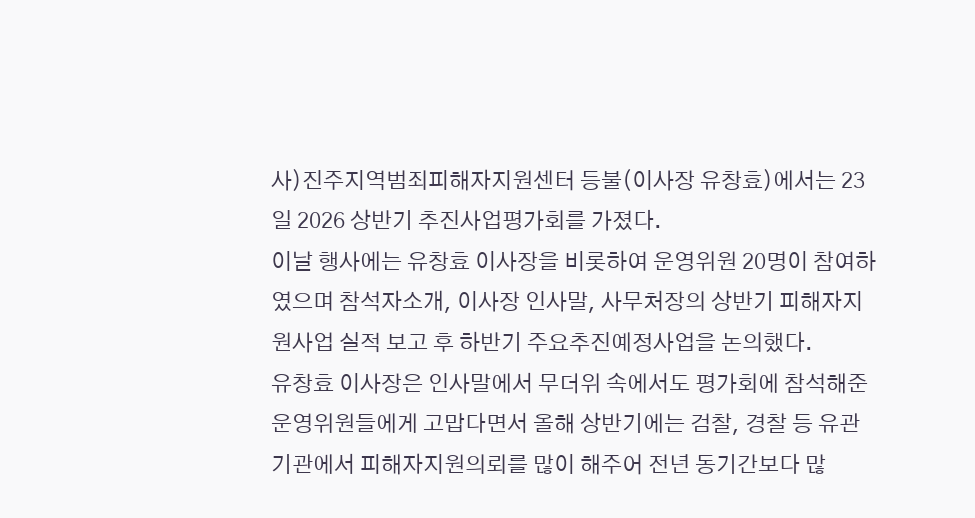사)진주지역범죄피해자지원센터 등불(이사장 유창효)에서는 23일 2026 상반기 추진사업평가회를 가졌다.
이날 행사에는 유창효 이사장을 비롯하여 운영위원 20명이 참여하였으며 참석자소개, 이사장 인사말, 사무처장의 상반기 피해자지원사업 실적 보고 후 하반기 주요추진예정사업을 논의했다.
유창효 이사장은 인사말에서 무더위 속에서도 평가회에 참석해준 운영위원들에게 고맙다면서 올해 상반기에는 검찰, 경찰 등 유관기관에서 피해자지원의뢰를 많이 해주어 전년 동기간보다 많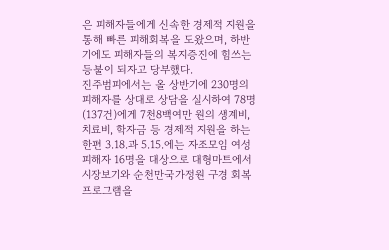은 피해자들에게 신속한 경제적 지원을 통해 빠른 피해회복을 도왔으며, 하반기에도 피해자들의 복지증진에 힘쓰는 등불이 되자고 당부했다.
진주범피에서는 올 상반기에 230명의 피해자를 상대로 상담을 실시하여 78명(137건)에게 7천8백여만 원의 생계비, 치료비, 학자금 등 경제적 지원을 하는 한편 3.18.과 5.15.에는 자조모임 여성피해자 16명을 대상으로 대형마트에서 시장보기와 순천만국가정원 구경 회복프로그램을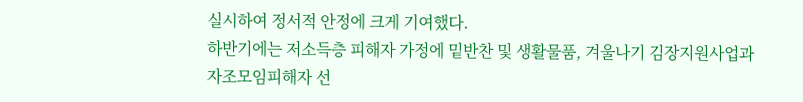실시하여 정서적 안정에 크게 기여했다.
하반기에는 저소득층 피해자 가정에 밑반찬 및 생활물품, 겨울나기 김장지원사업과 자조모임피해자 선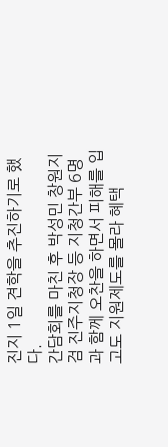진지 1일 견학을 추진하기로 했다.
간담회를 마친 후 박성민 창원지검 진주지청장 등 지청간부 6명과 함께 오찬을 하면서 피해를 입고도 지원제도를 몰라 혜택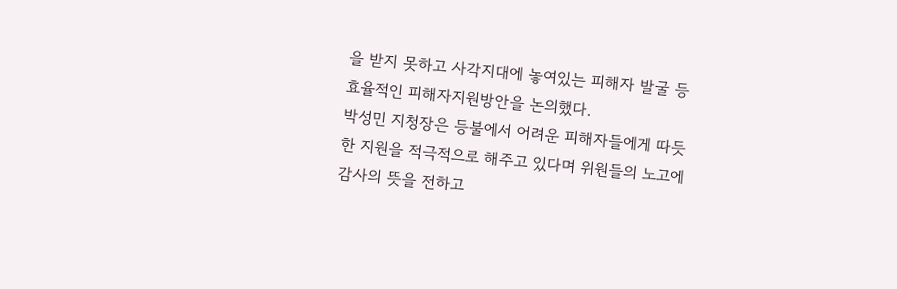을 받지 못하고 사각지대에 놓여있는 피해자 발굴 등 효율적인 피해자지원방안을 논의했다.
박성민 지청장은 등불에서 어려운 피해자들에게 따듯한 지원을 적극적으로 해주고 있다며 위원들의 노고에 감사의 뜻을 전하고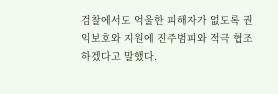검찰에서도 억울한 피해자가 없도록 권익보호와 지원에 진주범피와 적극 협조하겠다고 말했다.